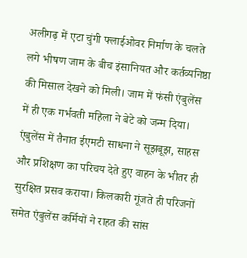अलीगढ़ में एटा चुंगी फ्लाईओवर निर्माण के चलते लगे भीषण जाम के बीच इंसानियत और कर्तव्यनिष्ठा की मिसाल देखने को मिली। जाम में फंसी एंबुलेंस में ही एक गर्भवती महिला ने बेटे को जन्म दिया। एंबुलेंस में तैनात ईएमटी साधना ने सूझबूझ, साहस और प्रशिक्षण का परिचय देते हुए वाहन के भीतर ही सुरक्षित प्रसव कराया। किलकारी गूंजते ही परिजनों समेत एंबुलेंस कर्मियों ने राहत की सांस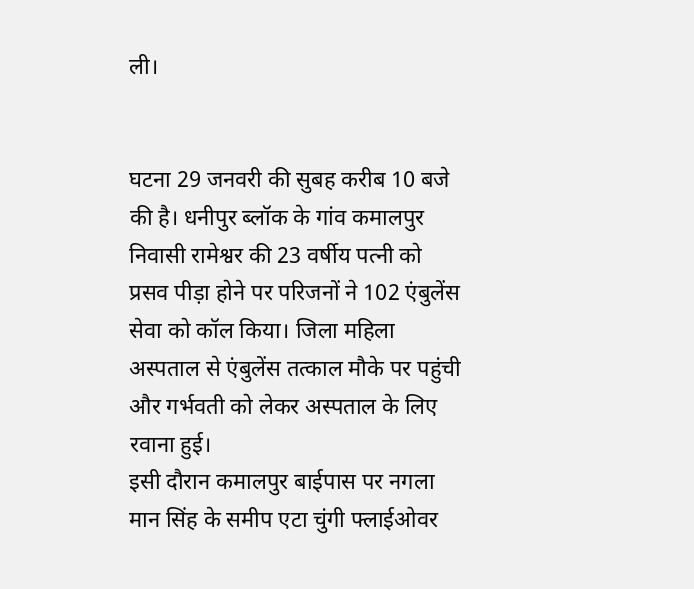ली।


घटना 29 जनवरी की सुबह करीब 10 बजे की है। धनीपुर ब्लॉक के गांव कमालपुर निवासी रामेश्वर की 23 वर्षीय पत्नी को प्रसव पीड़ा होने पर परिजनों ने 102 एंबुलेंस सेवा को कॉल किया। जिला महिला अस्पताल से एंबुलेंस तत्काल मौके पर पहुंची और गर्भवती को लेकर अस्पताल के लिए रवाना हुई।
इसी दौरान कमालपुर बाईपास पर नगला मान सिंह के समीप एटा चुंगी फ्लाईओवर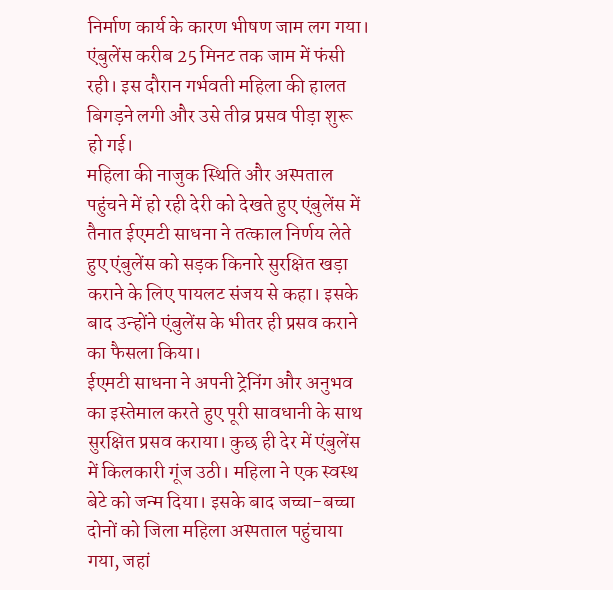निर्माण कार्य के कारण भीषण जाम लग गया। एंबुलेंस करीब 25 मिनट तक जाम में फंसी रही। इस दौरान गर्भवती महिला की हालत बिगड़ने लगी और उसे तीव्र प्रसव पीड़ा शुरू हो गई।
महिला की नाजुक स्थिति और अस्पताल पहुंचने में हो रही देरी को देखते हुए एंबुलेंस में तैनात ईएमटी साधना ने तत्काल निर्णय लेते हुए एंबुलेंस को सड़क किनारे सुरक्षित खड़ा कराने के लिए पायलट संजय से कहा। इसके बाद उन्होंने एंबुलेंस के भीतर ही प्रसव कराने का फैसला किया।
ईएमटी साधना ने अपनी ट्रेनिंग और अनुभव का इस्तेमाल करते हुए पूरी सावधानी के साथ सुरक्षित प्रसव कराया। कुछ ही देर में एंबुलेंस में किलकारी गूंज उठी। महिला ने एक स्वस्थ बेटे को जन्म दिया। इसके बाद जच्चा-बच्चा दोनों को जिला महिला अस्पताल पहुंचाया गया, जहां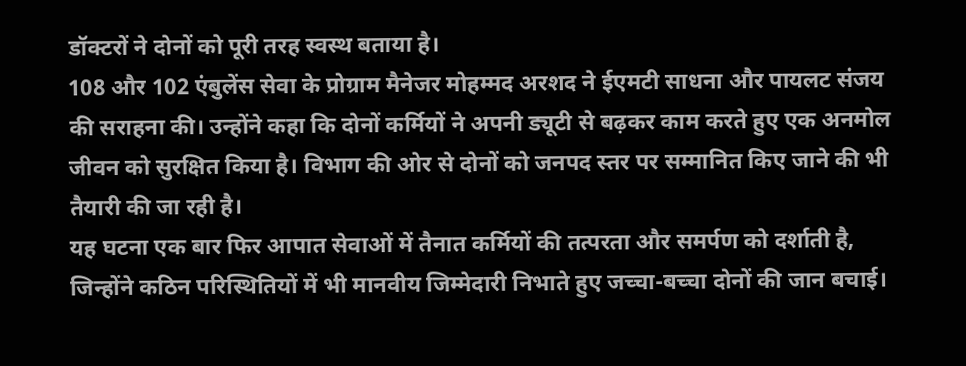डॉक्टरों ने दोनों को पूरी तरह स्वस्थ बताया है।
108 और 102 एंबुलेंस सेवा के प्रोग्राम मैनेजर मोहम्मद अरशद ने ईएमटी साधना और पायलट संजय की सराहना की। उन्होंने कहा कि दोनों कर्मियों ने अपनी ड्यूटी से बढ़कर काम करते हुए एक अनमोल जीवन को सुरक्षित किया है। विभाग की ओर से दोनों को जनपद स्तर पर सम्मानित किए जाने की भी तैयारी की जा रही है।
यह घटना एक बार फिर आपात सेवाओं में तैनात कर्मियों की तत्परता और समर्पण को दर्शाती है, जिन्होंने कठिन परिस्थितियों में भी मानवीय जिम्मेदारी निभाते हुए जच्चा-बच्चा दोनों की जान बचाई।